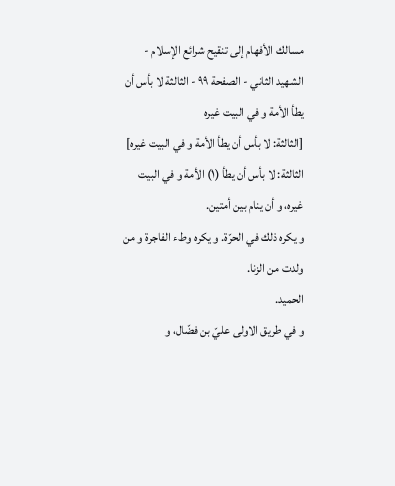مسالك الأفهام إلى تنقيح شرائع الإسلام - الشهيد الثاني - الصفحة ٩٩ - الثالثة لا بأس أن يطأ الأمة و في البيت غيره
[الثالثة: لا بأس أن يطأ الأمة و في البيت غيره]
الثالثة: لا بأس أن يطأ (١) الأمة و في البيت غيره، و أن ينام بين أمتين.
و يكره ذلك في الحرّة. و يكره وطء الفاجرة و من ولدت من الزنا.
الحميد.
و في طريق الاولى عليّ بن فضّال، و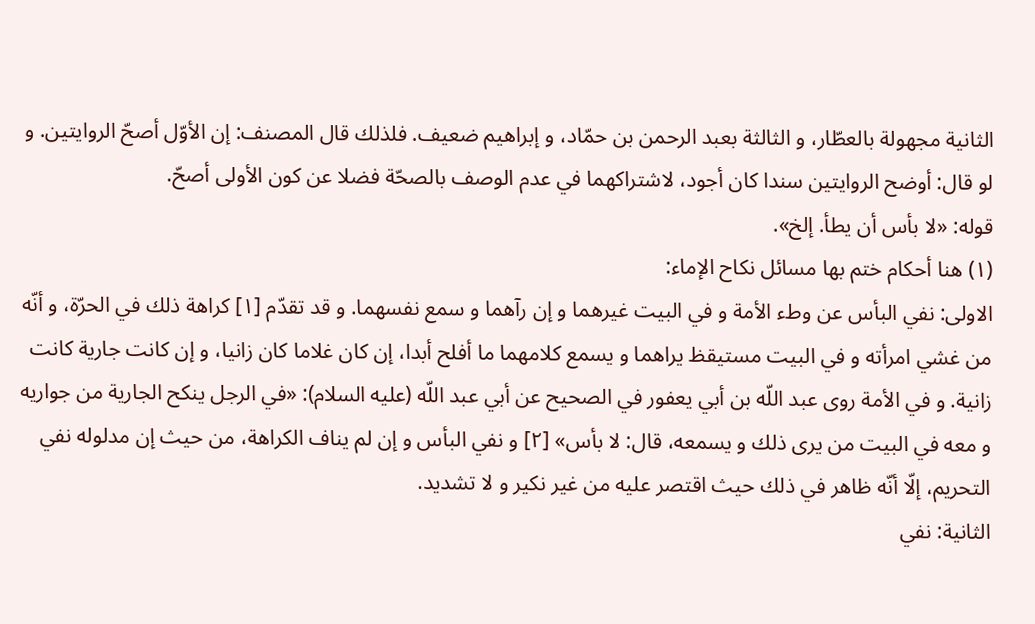الثانية مجهولة بالعطّار، و الثالثة بعبد الرحمن بن حمّاد، و إبراهيم ضعيف. فلذلك قال المصنف: إن الأوّل أصحّ الروايتين. و لو قال: أوضح الروايتين سندا كان أجود، لاشتراكهما في عدم الوصف بالصحّة فضلا عن كون الأولى أصحّ.
قوله: «لا بأس أن يطأ. إلخ».
(١) هنا أحكام ختم بها مسائل نكاح الإماء:
الاولى: نفي البأس عن وطء الأمة و في البيت غيرهما و إن رآهما و سمع نفسهما. و قد تقدّم [١] كراهة ذلك في الحرّة، و أنّه من غشي امرأته و في البيت مستيقظ يراهما و يسمع كلامهما ما أفلح أبدا، إن كان غلاما كان زانيا، و إن كانت جارية كانت زانية. و في الأمة روى عبد اللّه بن أبي يعفور في الصحيح عن أبي عبد اللّه (عليه السلام): «في الرجل ينكح الجارية من جواريه و معه في البيت من يرى ذلك و يسمعه، قال: لا بأس» [٢] و نفي البأس و إن لم يناف الكراهة، من حيث إن مدلوله نفي التحريم، إلّا أنّه ظاهر في ذلك حيث اقتصر عليه من غير نكير و لا تشديد.
الثانية: نفي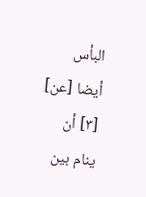البأس أيضا [عن] [٣] أن ينام بين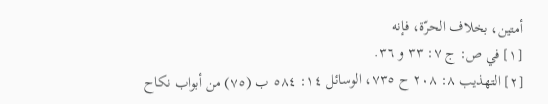أمتين، بخلاف الحرّة، فإنه
[١] في ص: ج ٧: ٣٣ و ٣٦.
[٢] التهذيب ٨: ٢٠٨ ح ٧٣٥، الوسائل ١٤: ٥٨٤ ب (٧٥) من أبواب نكاح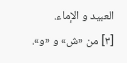العبيد و الإماء.
[٣] من «ش» و «و».